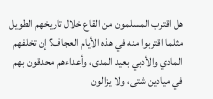هل اقترب المسلمون من القاع خلال تاريخهم الطويل مثلما اقتربوا منه في هذه الأيام العجاف؟ إن تخلفهم المادي والأدبي بعيد المدى، وأعداءهم محدقون بهم في ميادين شتى، ولا يزالون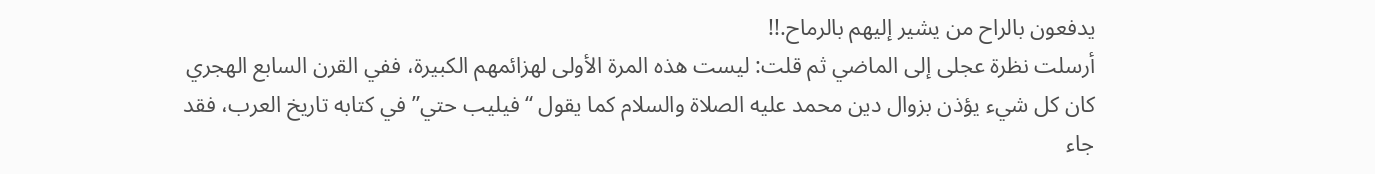يدفعون بالراح من يشير إليهم بالرماح.!!
أرسلت نظرة عجلى إلى الماضي ثم قلت: ليست هذه المرة الأولى لهزائمهم الكبيرة، ففي القرن السابع الهجري كان كل شيء يؤذن بزوال دين محمد عليه الصلاة والسلام كما يقول “فيليب حتي” في كتابه تاريخ العرب، فقد جاء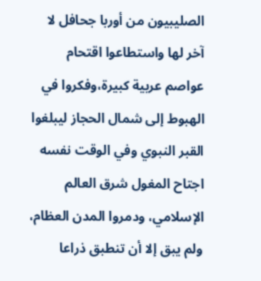الصليبيون من أوربا جحافل لا آخر لها واستطاعوا اقتحام عواصم عربية كبيرة،وفكروا في الهبوط إلى شمال الحجاز ليبلغوا القبر النبوي وفي الوقت نفسه اجتاح المغول شرق العالم الإسلامي، ودمروا المدن العظام، ولم يبق إلا أن تنطبق ذراعا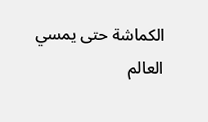الكماشة حتى يمسي العالم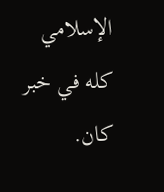الإسلامي كله في خبر كان.